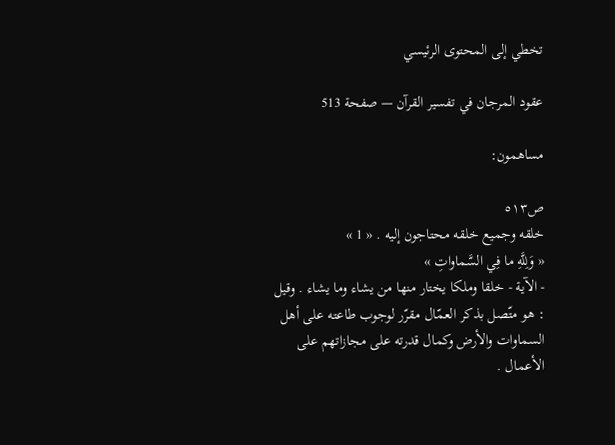تخطي إلى المحتوى الرئيسي

عقود المرجان في تفسير القرآن — صفحة 513

مساهمون:

ص٥١٣
خلقه وجميع خلقه محتاجون إليه . « 1 »
« وَلِلَّهِ ما فِي السَّماواتِ »
- الآية - خلقا وملكا يختار منها من يشاء وما يشاء . وقيل : هو متّصل بذكر العمّال مقرّر لوجوب طاعته على أهل السماوات والأرض وكمال قدرته على مجازاتهم على الأعمال .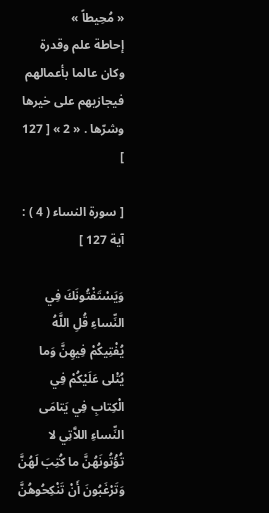« مُحِيطاً »
إحاطة علم وقدرة وكان عالما بأعمالهم فيجازيهم على خيرها وشرّها . « 2 » [ 127 ]

[ سورة النساء ( 4 ) : آية 127 ]

وَيَسْتَفْتُونَكَ فِي النِّساءِ قُلِ اللَّهُ يُفْتِيكُمْ فِيهِنَّ وَما يُتْلى عَلَيْكُمْ فِي الْكِتابِ فِي يَتامَى النِّساءِ اللاَّتِي لا تُؤْتُونَهُنَّ ما كُتِبَ لَهُنَّ وَتَرْغَبُونَ أَنْ تَنْكِحُوهُنَّ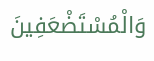وَالْمُسْتَضْعَفِينَ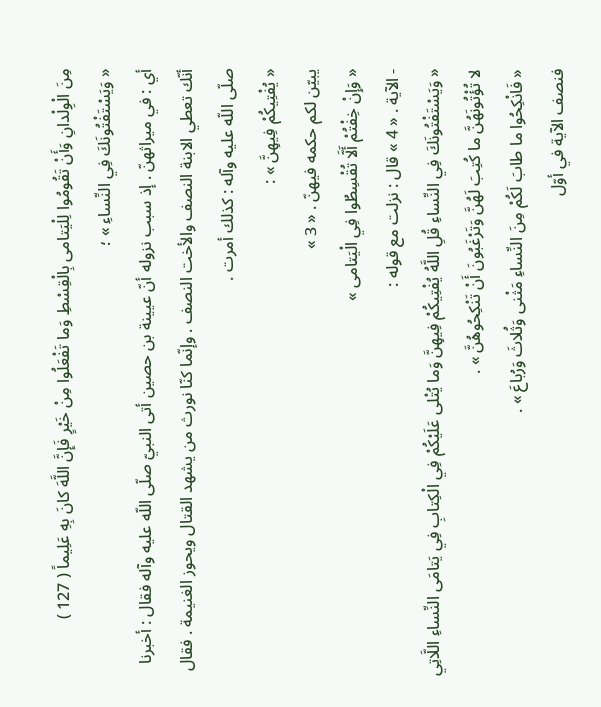مِنَ الْوِلْدانِ وَأَنْ تَقُومُوا لِلْيَتامى بِالْقِسْطِ وَما تَفْعَلُوا مِنْ خَيْرٍ فَإِنَّ اللَّهَ كانَ بِهِ عَلِيماً ( 127 )
« وَيَسْتَفْتُونَكَ فِي النِّساءِ » ؛
أي : في ميراثهنّ . إذ سبب نزوله أنّ عيينة بن حصين أتى النبيّ صلّى اللّه عليه وآله فقال : أخبرنا أنّك تعطي الابنة النصف والأخت النصف . وإنّما كنّا نورث من يشهد القتال ويحوز الغنيمة . فقال صلّى اللّه عليه وآله : كذلك أمرت .
« يُفْتِيكُمْ فِيهِنَّ » :
يبيّن لكم حكمه فيهنّ . « 3 »
« وَإِنْ خِفْتُمْ أَلَّا تُقْسِطُوا فِي الْيَتامى »
- الآية . « 4 » قال : نزلت مع قوله :
« وَيَسْتَفْتُونَكَ فِي النِّساءِ قُلِ اللَّهُ يُفْتِيكُمْ فِيهِنَّ وَما يُتْلى عَلَيْكُمْ فِي الْكِتابِ فِي يَتامَى النِّساءِ اللَّاتِي لا تُؤْتُونَهُنَّ ما كُتِبَ لَهُنَّ وَتَرْغَبُونَ أَنْ تَنْكِحُوهُنَّ » .
« فَانْكِحُوا ما طابَ لَكُمْ مِنَ النِّساءِ مَثْنى وَثُلاثَ وَرُباعَ » .
فنصف الآية في أوّل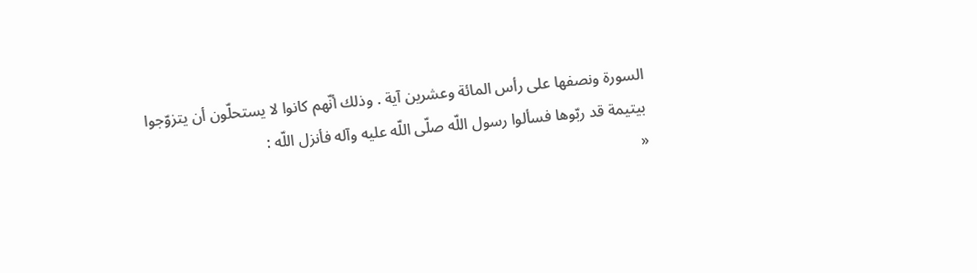السورة ونصفها على رأس المائة وعشرين آية . وذلك أنّهم كانوا لا يستحلّون أن يتزوّجوا بيتيمة قد ربّوها فسألوا رسول اللّه صلّى اللّه عليه وآله فأنزل اللّه :
«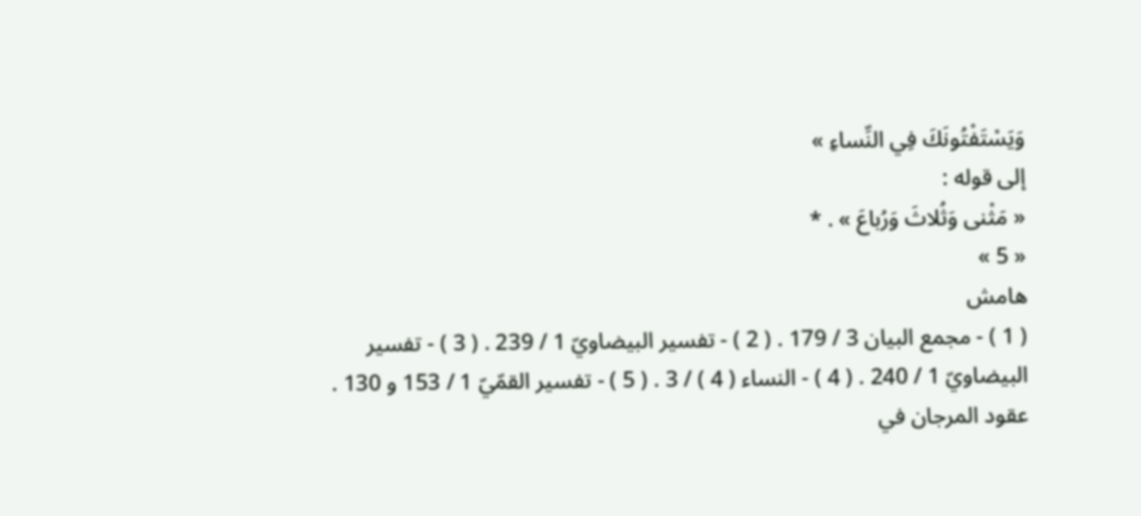وَيَسْتَفْتُونَكَ فِي النِّساءِ »
إلى قوله :
« مَثْنى وَثُلاثَ وَرُباعَ » . *
« 5 »
هامش
( 1 ) - مجمع البيان 3 / 179 . ( 2 ) - تفسير البيضاويّ 1 / 239 . ( 3 ) - تفسير البيضاويّ 1 / 240 . ( 4 ) - النساء ( 4 ) / 3 . ( 5 ) - تفسير القمّيّ 1 / 153 و 130 .
عقود المرجان في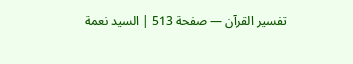تفسير القرآن — صفحة 513 | السيد نعمة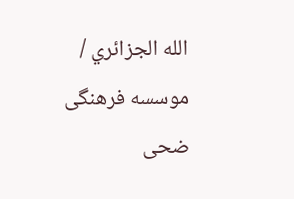الله الجزائري / موسسه فرهنگى ضحى